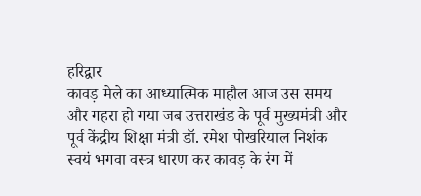हरिद्वार
कावड़ मेले का आध्यात्मिक माहौल आज उस समय और गहरा हो गया जब उत्तराखंड के पूर्व मुख्यमंत्री और पूर्व केंद्रीय शिक्षा मंत्री डॉ. रमेश पोखरियाल निशंक स्वयं भगवा वस्त्र धारण कर कावड़ के रंग में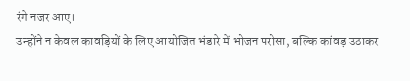रंगे नजर आए।
उन्होंने न केवल कावड़ियों के लिए आयोजित भंडारे में भोजन परोसा, बल्कि कांवड़ उठाकर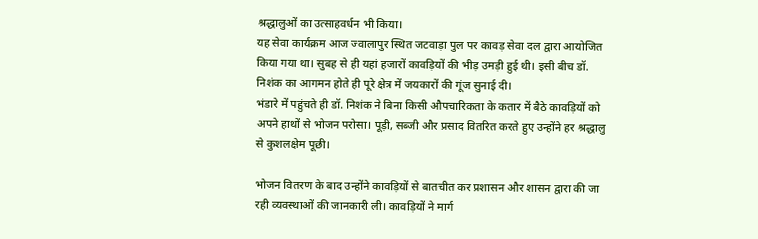श्रद्धालुओं का उत्साहवर्धन भी किया।
यह सेवा कार्यक्रम आज ज्वालापुर स्थित जटवाड़ा पुल पर कावड़ सेवा दल द्वारा आयोजित किया गया था। सुबह से ही यहां हजारों कावड़ियों की भीड़ उमड़ी हुई थी। इसी बीच डॉ. निशंक का आगमन होते ही पूरे क्षेत्र में जयकारों की गूंज सुनाई दी।
भंडारे में पहुंचते ही डॉ. निशंक ने बिना किसी औपचारिकता के कतार में बैठे कावड़ियों को अपने हाथों से भोजन परोसा। पूड़ी, सब्जी और प्रसाद वितरित करते हुए उन्होंने हर श्रद्धालु से कुशलक्षेम पूछी।

भोजन वितरण के बाद उन्होंने कावड़ियों से बातचीत कर प्रशासन और शासन द्वारा की जा रही व्यवस्थाओं की जानकारी ली। कावड़ियों ने मार्ग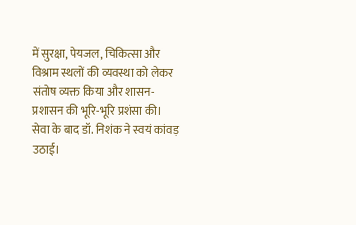में सुरक्षा, पेयजल, चिकित्सा और विश्राम स्थलों की व्यवस्था को लेकर संतोष व्यक्त किया और शासन-प्रशासन की भूरि-भूरि प्रशंसा की।
सेवा के बाद डॉ. निशंक ने स्वयं कांवड़ उठाई।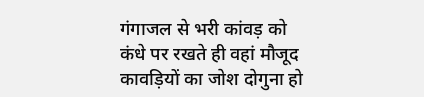गंगाजल से भरी कांवड़ को कंधे पर रखते ही वहां मौजूद कावड़ियों का जोश दोगुना हो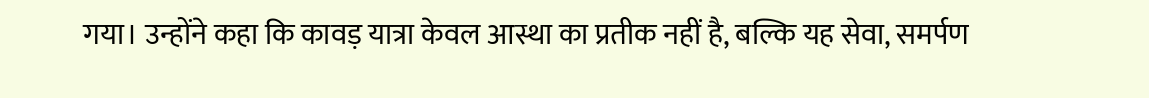गया। उन्होंने कहा कि कावड़ यात्रा केवल आस्था का प्रतीक नहीं है, बल्कि यह सेवा, समर्पण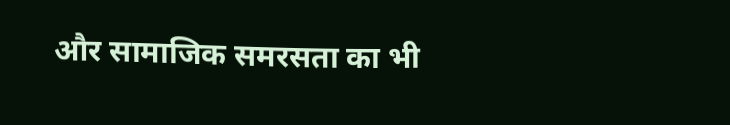और सामाजिक समरसता का भी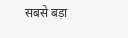सबसे बड़ा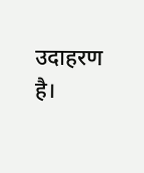उदाहरण है।